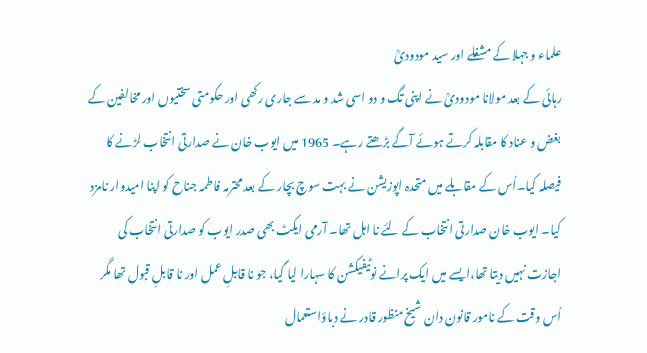علماء و جہلا کے مشغلے اور سید مودودیؒ
رہائی کے بعد مولانا مودودیؒ نے اپنی تگ و دو اسی شد و مد سے جاری رکھی اور حکومتی سختیوں اور مخالفین کے بغض و عناد کا مقابلہ کرتے ہوئے آگے بڑھتے رہے۔ 1965 میں ایوب خان نے صدارتی انتخاب لڑنے کا فیصلہ کیا۔اُس کے مقابلے میں متحدہ اپوزیشن نے بہت سوچ بچار کے بعد محترمہ فاطمہ جناح کو اپنا امیدوار نامزد کیا۔ ایوب خان صدارتی انتخاب کے لئے نا اہل تھا۔ آرمی ایکٹ بھی صدر ایوب کو صدارتی انتخاب کی اجازت نہیں دیتا تھا،ایسے میں ایک پرانے نوٹیفیکشن کا سہارا لیا گیا، جو نا قابلِ عمل اور نا قابلِ قبول تھا مگر اُس وقت کے نامور قانون دان شیخ منظور قادر نے دباؤاستعمال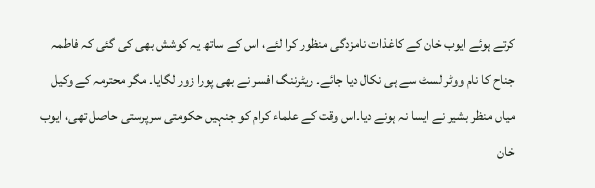کرتے ہوئے ایوب خان کے کاغذات نامزدگی منظور کرا لئے، اس کے ساتھ یہ کوشش بھی کی گئی کہ فاطمہ جناح کا نام ووٹر لسٹ سے ہی نکال دیا جائے۔ ریٹرننگ افسر نے بھی پورا زور لگایا۔ مگر محترمہ کے وکیل میاں منظر بشیر نے ایسا نہ ہونے دیا۔اس وقت کے علماء کرام کو جنہیں حکومتی سرپرستی حاصل تھی، ایوب خان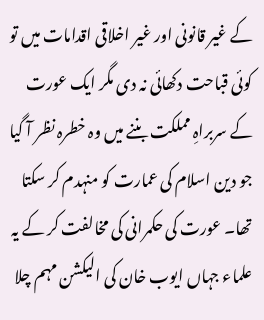کے غیر قانونی اور غیر اخلاقی اقدامات میں تو کوئی قباحت دکھائی نہ دی مگر ایک عورت کے سربراہِ مملکت بننے میں وہ خطرہ نظر آ گیا جو دین اسلام کی عمارت کو منہدم کر سکتا تھا۔ عورت کی حکمرانی کی مخالفت کر کے یہ علماء جہاں ایوب خان کی الیکشن مہم چلا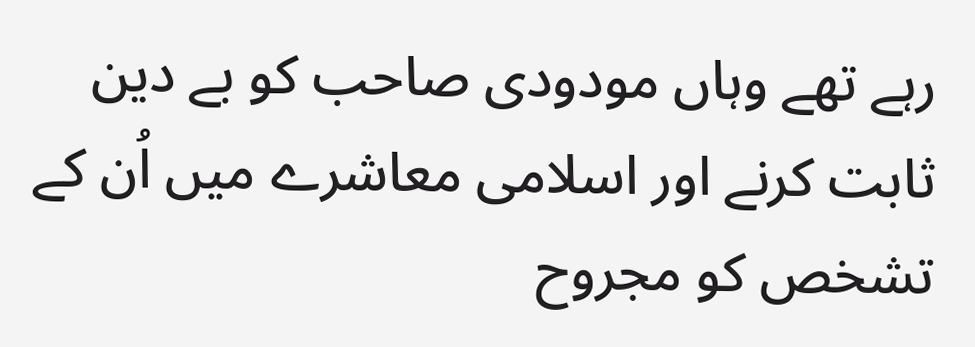رہے تھے وہاں مودودی صاحب کو بے دین ثابت کرنے اور اسلامی معاشرے میں اُن کے تشخص کو مجروح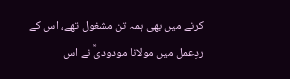کرنے میں بھی ہمہ تن مشغول تھے، اس کے ردِعمل میں مولانا مودودیؒ نے اس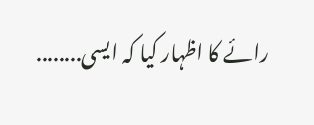رائے کا اظہار کیا کہ ایسی........